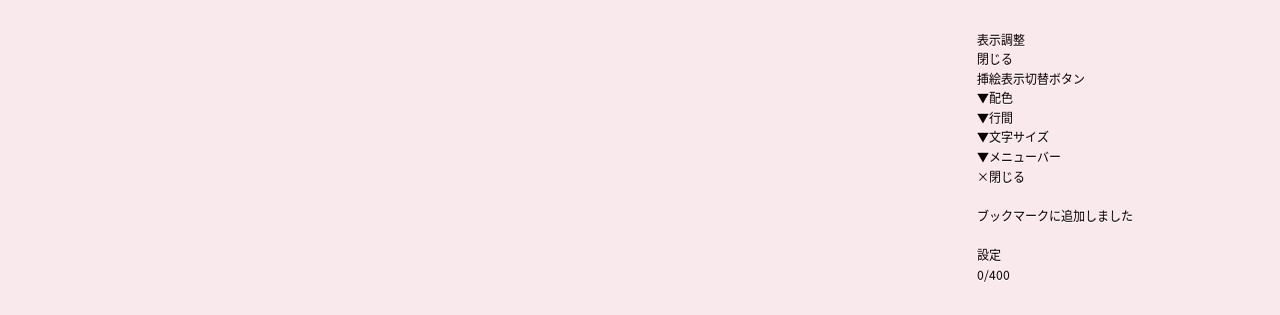表示調整
閉じる
挿絵表示切替ボタン
▼配色
▼行間
▼文字サイズ
▼メニューバー
×閉じる

ブックマークに追加しました

設定
0/400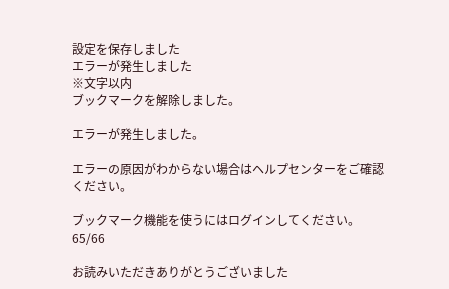設定を保存しました
エラーが発生しました
※文字以内
ブックマークを解除しました。

エラーが発生しました。

エラーの原因がわからない場合はヘルプセンターをご確認ください。

ブックマーク機能を使うにはログインしてください。
65/66

お読みいただきありがとうございました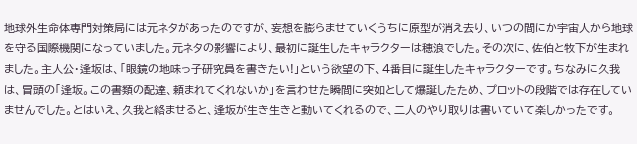地球外生命体専門対策局には元ネタがあったのですが、妄想を膨らませていくうちに原型が消え去り、いつの間にか宇宙人から地球を守る国際機関になっていました。元ネタの影響により、最初に誕生したキャラクターは穂浪でした。その次に、佐伯と牧下が生まれました。主人公・逢坂は、「眼鏡の地味っ子研究員を書きたい!」という欲望の下、4番目に誕生したキャラクターです。ちなみに久我は、冒頭の「逢坂。この書類の配達、頼まれてくれないか」を言わせた瞬間に突如として爆誕したため、プロットの段階では存在していませんでした。とはいえ、久我と絡ませると、逢坂が生き生きと動いてくれるので、二人のやり取りは書いていて楽しかったです。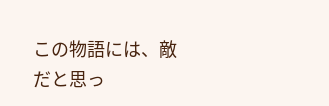この物語には、敵だと思っ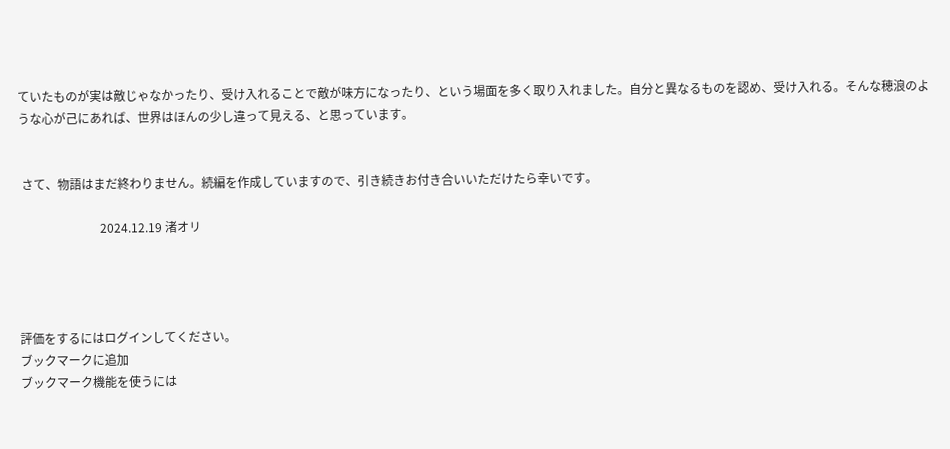ていたものが実は敵じゃなかったり、受け入れることで敵が味方になったり、という場面を多く取り入れました。自分と異なるものを認め、受け入れる。そんな穂浪のような心が己にあれば、世界はほんの少し違って見える、と思っています。


 さて、物語はまだ終わりません。続編を作成していますので、引き続きお付き合いいただけたら幸いです。

                           2024.12.19 渚オリ




評価をするにはログインしてください。
ブックマークに追加
ブックマーク機能を使うには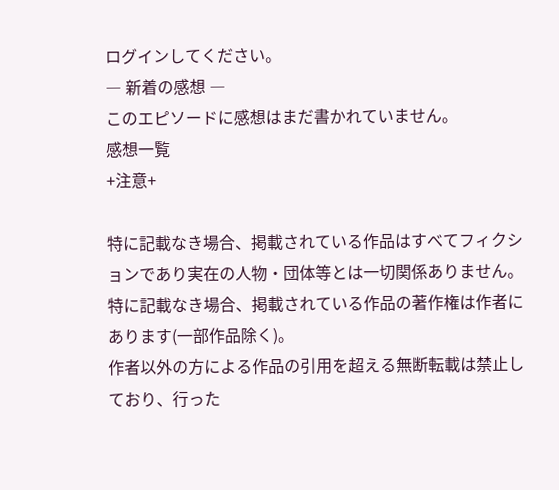ログインしてください。
― 新着の感想 ―
このエピソードに感想はまだ書かれていません。
感想一覧
+注意+

特に記載なき場合、掲載されている作品はすべてフィクションであり実在の人物・団体等とは一切関係ありません。
特に記載なき場合、掲載されている作品の著作権は作者にあります(一部作品除く)。
作者以外の方による作品の引用を超える無断転載は禁止しており、行った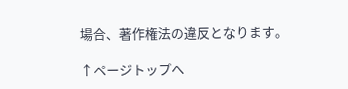場合、著作権法の違反となります。

↑ページトップへ